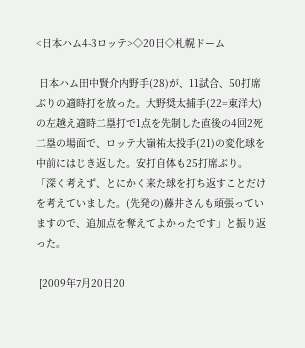<日本ハム4-3ロッテ>◇20日◇札幌ドーム

 日本ハム田中賢介内野手(28)が、11試合、50打席ぶりの適時打を放った。大野奨太捕手(22=東洋大)の左越え適時二塁打で1点を先制した直後の4回2死二塁の場面で、ロッテ大嶺祐太投手(21)の変化球を中前にはじき返した。安打自体も25打席ぶり。「深く考えず、とにかく来た球を打ち返すことだけを考えていました。(先発の)藤井さんも頑張っていますので、追加点を奪えてよかったです」と振り返った。

 [2009年7月20日20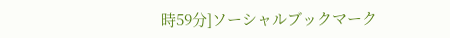時59分]ソーシャルブックマーク